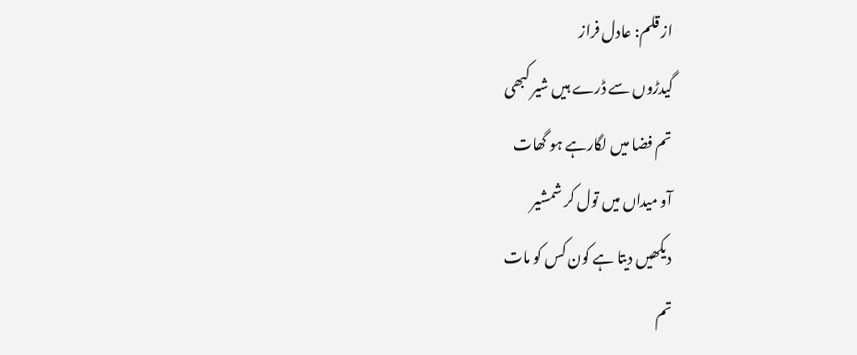از قلم: عادل فراز
گیدڑوں سے ڈرے ہیں شیر کبھی
تم فضا میں لگارہے ہو گھات
آو میداں میں تول کر شمشیر
دیکھیں دیتا ہے کون کس کو مات
تم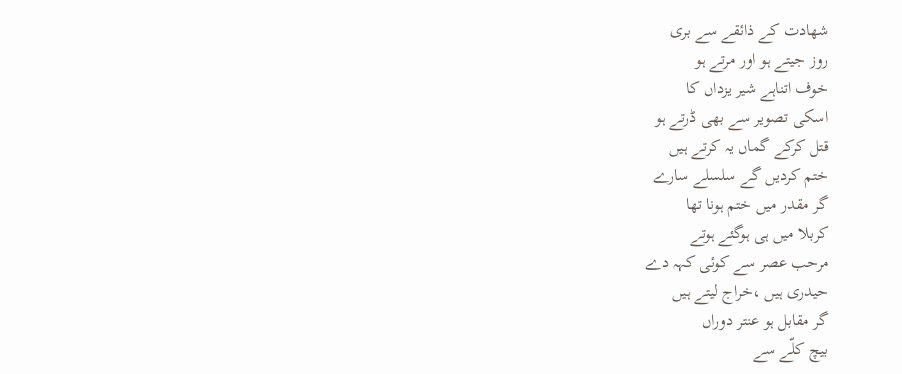شھادت کے ذائقے سے بری
روز جیتے ہو اور مرتے ہو
خوف اتناہے شیر یزداں کا
اسکی تصویر سے بھی ڈرتے ہو
قتل کرکے گماں یہ کرتے ہیں
ختم کردیں گے سلسلے سارے
گر مقدر میں ختم ہونا تھا
کربلا میں ہی ہوگئے ہوتے
مرحب عصر سے کوئی کہہ دے
حیدری ہیں ،خراج لیتے ہیں
گر مقابل ہو عنتر دوراں
بیچ کلّے سے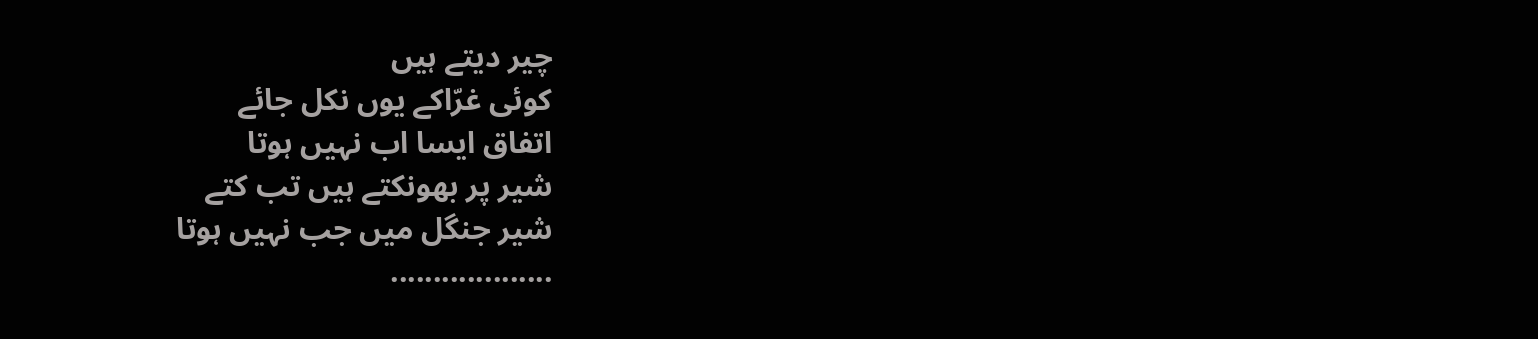چیر دیتے ہیں
کوئی غرّاکے یوں نکل جائے
اتفاق ایسا اب نہیں ہوتا
شیر پر بھونکتے ہیں تب كتے
شیر جنگل میں جب نہیں ہوتا
...................